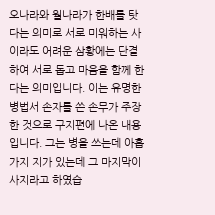오나라와 월나라가 한배를 탓다는 의미로 서로 미워하는 사이라도 어려운 삼황에는 단결하여 서로 돕고 마음을 함께 한다는 의미입니다. 이는 유명한 병법서 손자를 쓴 손무가 주장한 것으로 구지편에 나온 내용입니다. 그는 병을 쓰는데 아홉가지 지가 있는데 그 마지막이 사지라고 하였습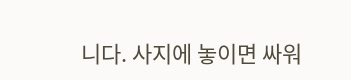니다. 사지에 놓이면 싸워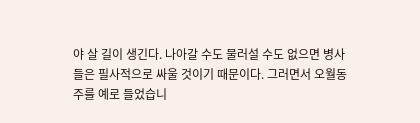야 살 길이 생긴다. 나아갈 수도 물러설 수도 없으면 병사들은 필사적으로 싸울 것이기 때문이다. 그러면서 오월동주를 예로 들었습니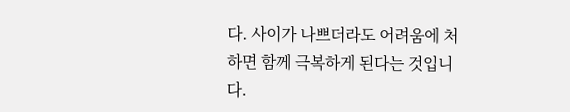다. 사이가 나쁘더라도 어려움에 처하면 함께 극복하게 된다는 것입니다.